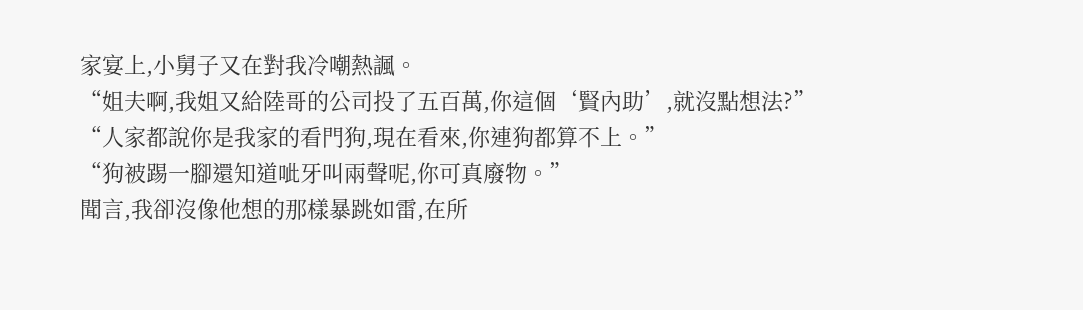家宴上,小舅子又在對我冷嘲熱諷。
“姐夫啊,我姐又給陸哥的公司投了五百萬,你這個‘賢內助’,就沒點想法?”
“人家都說你是我家的看門狗,現在看來,你連狗都算不上。”
“狗被踢一腳還知道呲牙叫兩聲呢,你可真廢物。”
聞言,我卻沒像他想的那樣暴跳如雷,在所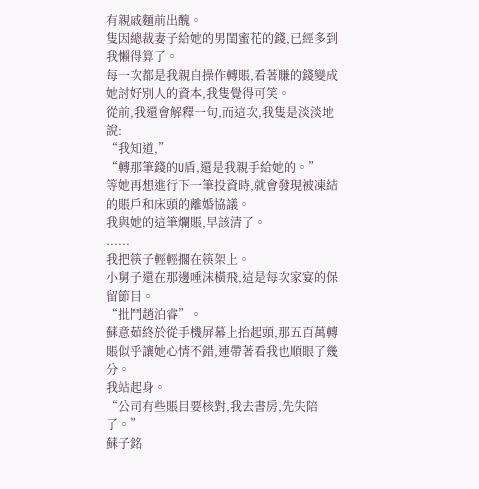有親戚麵前出醜。
隻因總裁妻子給她的男閨蜜花的錢,已經多到我懶得算了。
每一次都是我親自操作轉賬,看著賺的錢變成她討好別人的資本,我隻覺得可笑。
從前,我還會解釋一句,而這次,我隻是淡淡地說:
“我知道,”
“轉那筆錢的U盾,還是我親手給她的。”
等她再想進行下一筆投資時,就會發現被凍結的賬戶和床頭的離婚協議。
我與她的這筆爛賬,早該清了。
......
我把筷子輕輕擱在筷架上。
小舅子還在那邊唾沫橫飛,這是每次家宴的保留節目。
“批鬥趙泊睿”。
蘇意茹終於從手機屏幕上抬起頭,那五百萬轉賬似乎讓她心情不錯,連帶著看我也順眼了幾分。
我站起身。
“公司有些賬目要核對,我去書房,先失陪了。”
蘇子銘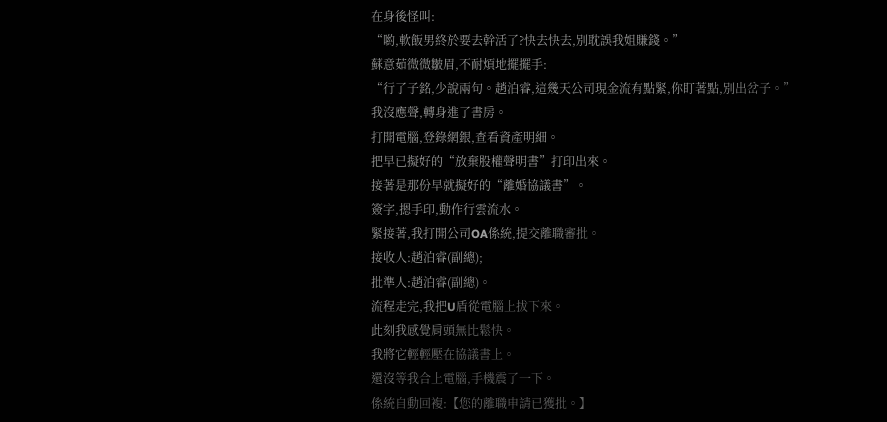在身後怪叫:
“喲,軟飯男終於要去幹活了?快去快去,別耽誤我姐賺錢。”
蘇意茹微微皺眉,不耐煩地擺擺手:
“行了子銘,少說兩句。趙泊睿,這幾天公司現金流有點緊,你盯著點,別出岔子。”
我沒應聲,轉身進了書房。
打開電腦,登錄網銀,查看資產明細。
把早已擬好的“放棄股權聲明書”打印出來。
接著是那份早就擬好的“離婚協議書”。
簽字,摁手印,動作行雲流水。
緊接著,我打開公司OA係統,提交離職審批。
接收人:趙泊睿(副總);
批準人:趙泊睿(副總)。
流程走完,我把U盾從電腦上拔下來。
此刻我感覺肩頭無比鬆快。
我將它輕輕壓在協議書上。
還沒等我合上電腦,手機震了一下。
係統自動回複:【您的離職申請已獲批。】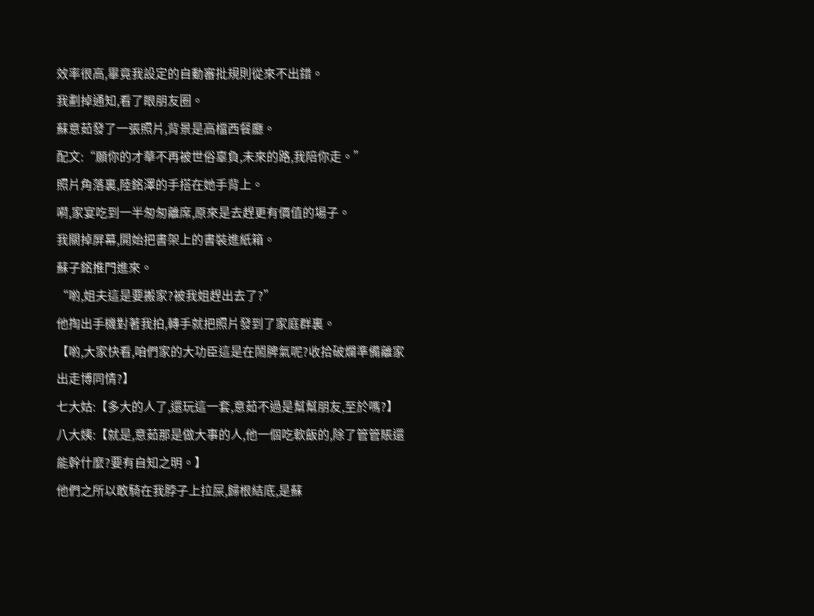效率很高,畢竟我設定的自動審批規則從來不出錯。
我劃掉通知,看了眼朋友圈。
蘇意茹發了一張照片,背景是高檔西餐廳。
配文:“願你的才華不再被世俗辜負,未來的路,我陪你走。”
照片角落裏,陸銘澤的手搭在她手背上。
嗬,家宴吃到一半匆匆離席,原來是去趕更有價值的場子。
我關掉屏幕,開始把書架上的書裝進紙箱。
蘇子銘推門進來。
“喲,姐夫這是要搬家?被我姐趕出去了?”
他掏出手機對著我拍,轉手就把照片發到了家庭群裏。
【喲,大家快看,咱們家的大功臣這是在鬧脾氣呢?收拾破爛準備離家出走博同情?】
七大姑:【多大的人了,還玩這一套,意茹不過是幫幫朋友,至於嗎?】
八大姨:【就是,意茹那是做大事的人,他一個吃軟飯的,除了管管賬還能幹什麼?要有自知之明。】
他們之所以敢騎在我脖子上拉屎,歸根結底,是蘇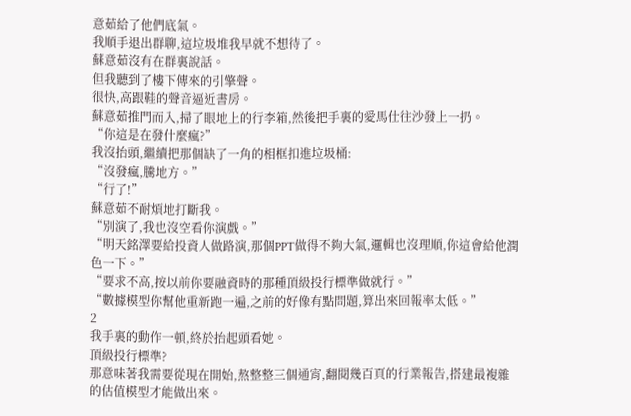意茹給了他們底氣。
我順手退出群聊,這垃圾堆我早就不想待了。
蘇意茹沒有在群裏說話。
但我聽到了樓下傳來的引擎聲。
很快,高跟鞋的聲音逼近書房。
蘇意茹推門而入,掃了眼地上的行李箱,然後把手裏的愛馬仕往沙發上一扔。
“你這是在發什麼瘋?”
我沒抬頭,繼續把那個缺了一角的相框扣進垃圾桶:
“沒發瘋,騰地方。”
“行了!”
蘇意茹不耐煩地打斷我。
“別演了,我也沒空看你演戲。”
“明天銘澤要給投資人做路演,那個PPT做得不夠大氣,邏輯也沒理順,你這會給他潤色一下。”
“要求不高,按以前你要融資時的那種頂級投行標準做就行。”
“數據模型你幫他重新跑一遍,之前的好像有點問題,算出來回報率太低。”
2
我手裏的動作一頓,終於抬起頭看她。
頂級投行標準?
那意味著我需要從現在開始,熬整整三個通宵,翻閱幾百頁的行業報告,搭建最複雜的估值模型才能做出來。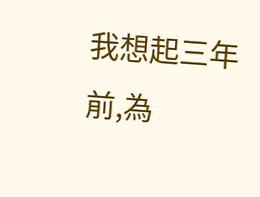我想起三年前,為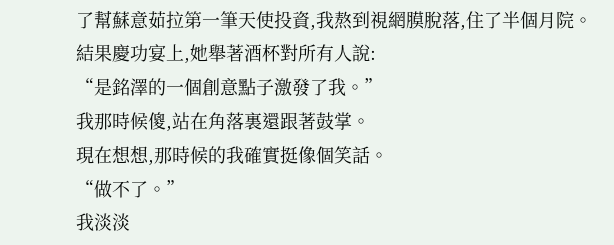了幫蘇意茹拉第一筆天使投資,我熬到視網膜脫落,住了半個月院。
結果慶功宴上,她舉著酒杯對所有人說:
“是銘澤的一個創意點子激發了我。”
我那時候傻,站在角落裏還跟著鼓掌。
現在想想,那時候的我確實挺像個笑話。
“做不了。”
我淡淡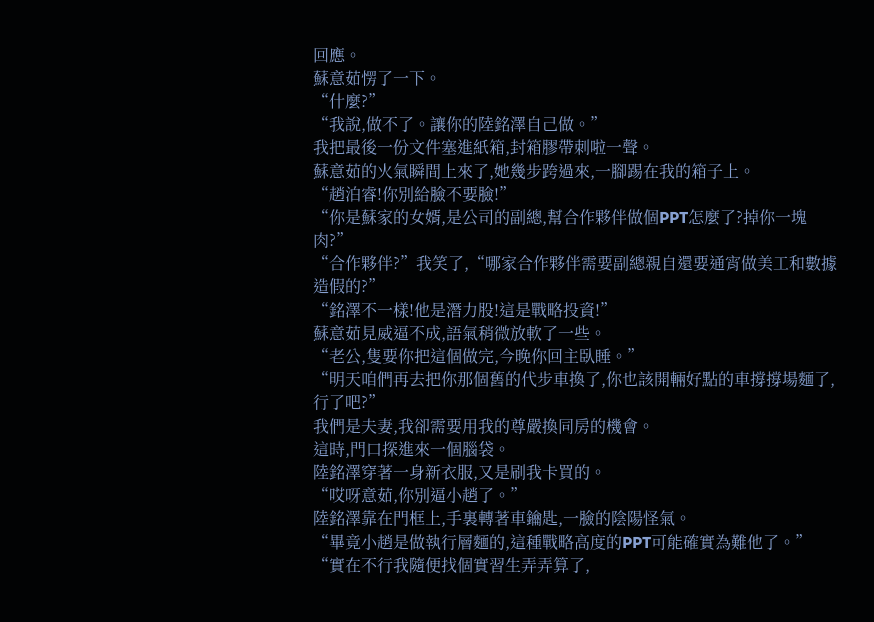回應。
蘇意茹愣了一下。
“什麼?”
“我說,做不了。讓你的陸銘澤自己做。”
我把最後一份文件塞進紙箱,封箱膠帶刺啦一聲。
蘇意茹的火氣瞬間上來了,她幾步跨過來,一腳踢在我的箱子上。
“趙泊睿!你別給臉不要臉!”
“你是蘇家的女婿,是公司的副總,幫合作夥伴做個PPT怎麼了?掉你一塊肉?”
“合作夥伴?”我笑了,“哪家合作夥伴需要副總親自還要通宵做美工和數據造假的?”
“銘澤不一樣!他是潛力股!這是戰略投資!”
蘇意茹見威逼不成,語氣稍微放軟了一些。
“老公,隻要你把這個做完,今晚你回主臥睡。”
“明天咱們再去把你那個舊的代步車換了,你也該開輛好點的車撐撐場麵了,行了吧?”
我們是夫妻,我卻需要用我的尊嚴換同房的機會。
這時,門口探進來一個腦袋。
陸銘澤穿著一身新衣服,又是刷我卡買的。
“哎呀意茹,你別逼小趙了。”
陸銘澤靠在門框上,手裏轉著車鑰匙,一臉的陰陽怪氣。
“畢竟小趙是做執行層麵的,這種戰略高度的PPT可能確實為難他了。”
“實在不行我隨便找個實習生弄弄算了,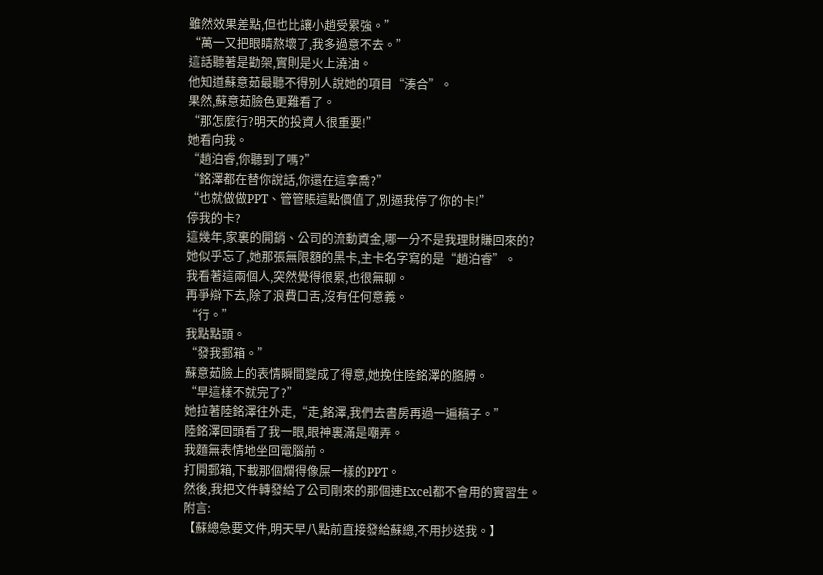雖然效果差點,但也比讓小趙受累強。”
“萬一又把眼睛熬壞了,我多過意不去。”
這話聽著是勸架,實則是火上澆油。
他知道蘇意茹最聽不得別人說她的項目“湊合”。
果然,蘇意茹臉色更難看了。
“那怎麼行?明天的投資人很重要!”
她看向我。
“趙泊睿,你聽到了嗎?”
“銘澤都在替你說話,你還在這拿喬?”
“也就做做PPT、管管賬這點價值了,別逼我停了你的卡!”
停我的卡?
這幾年,家裏的開銷、公司的流動資金,哪一分不是我理財賺回來的?
她似乎忘了,她那張無限額的黑卡,主卡名字寫的是“趙泊睿”。
我看著這兩個人,突然覺得很累,也很無聊。
再爭辯下去,除了浪費口舌,沒有任何意義。
“行。”
我點點頭。
“發我郵箱。”
蘇意茹臉上的表情瞬間變成了得意,她挽住陸銘澤的胳膊。
“早這樣不就完了?”
她拉著陸銘澤往外走,“走,銘澤,我們去書房再過一遍稿子。”
陸銘澤回頭看了我一眼,眼神裏滿是嘲弄。
我麵無表情地坐回電腦前。
打開郵箱,下載那個爛得像屎一樣的PPT。
然後,我把文件轉發給了公司剛來的那個連Excel都不會用的實習生。
附言:
【蘇總急要文件,明天早八點前直接發給蘇總,不用抄送我。】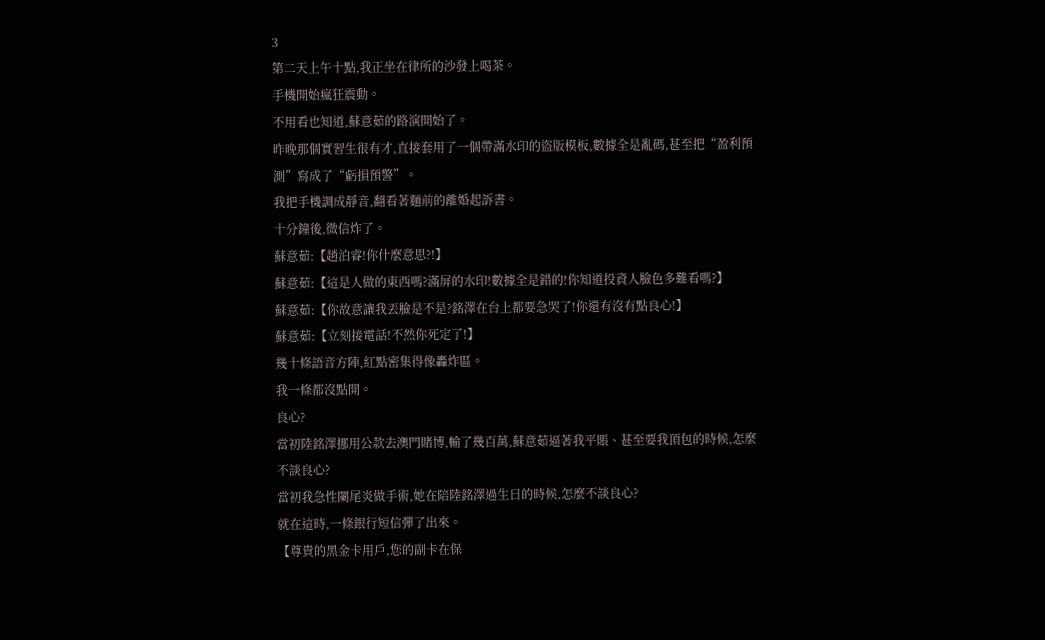3
第二天上午十點,我正坐在律所的沙發上喝茶。
手機開始瘋狂震動。
不用看也知道,蘇意茹的路演開始了。
昨晚那個實習生很有才,直接套用了一個帶滿水印的盜版模板,數據全是亂碼,甚至把“盈利預測”寫成了“虧損預警”。
我把手機調成靜音,翻看著麵前的離婚起訴書。
十分鐘後,微信炸了。
蘇意茹:【趙泊睿!你什麼意思?!】
蘇意茹:【這是人做的東西嗎?滿屏的水印!數據全是錯的!你知道投資人臉色多難看嗎?】
蘇意茹:【你故意讓我丟臉是不是?銘澤在台上都要急哭了!你還有沒有點良心!】
蘇意茹:【立刻接電話!不然你死定了!】
幾十條語音方陣,紅點密集得像轟炸區。
我一條都沒點開。
良心?
當初陸銘澤挪用公款去澳門賭博,輸了幾百萬,蘇意茹逼著我平賬、甚至要我頂包的時候,怎麼不談良心?
當初我急性闌尾炎做手術,她在陪陸銘澤過生日的時候,怎麼不談良心?
就在這時,一條銀行短信彈了出來。
【尊貴的黑金卡用戶,您的副卡在保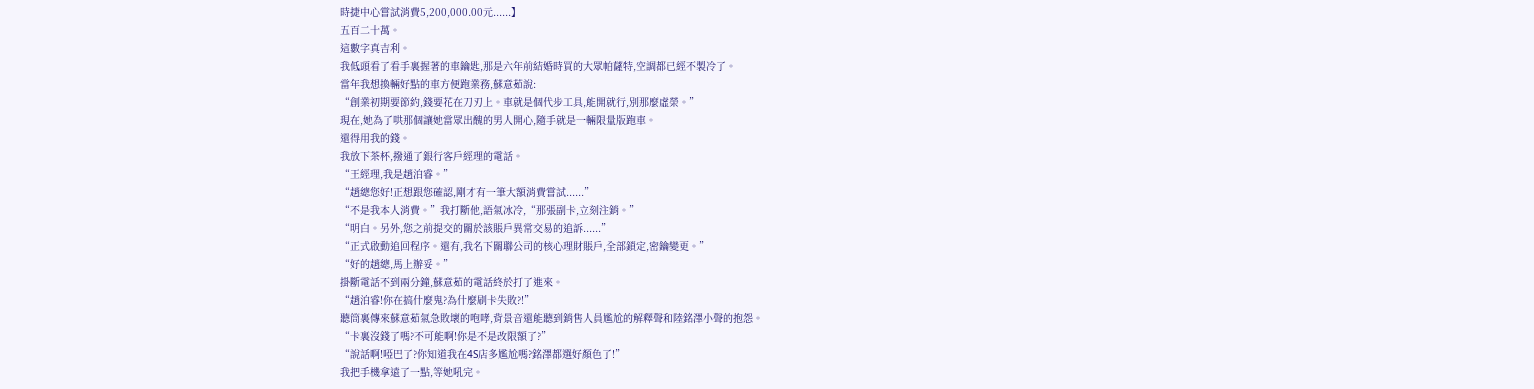時捷中心嘗試消費5,200,000.00元......】
五百二十萬。
這數字真吉利。
我低頭看了看手裏握著的車鑰匙,那是六年前結婚時買的大眾帕薩特,空調都已經不製冷了。
當年我想換輛好點的車方便跑業務,蘇意茹說:
“創業初期要節約,錢要花在刀刃上。車就是個代步工具,能開就行,別那麼虛榮。”
現在,她為了哄那個讓她當眾出醜的男人開心,隨手就是一輛限量版跑車。
還得用我的錢。
我放下茶杯,撥通了銀行客戶經理的電話。
“王經理,我是趙泊睿。”
“趙總您好!正想跟您確認,剛才有一筆大額消費嘗試......”
“不是我本人消費。”我打斷他,語氣冰冷,“那張副卡,立刻注銷。”
“明白。另外,您之前提交的關於該賬戶異常交易的追訴......”
“正式啟動追回程序。還有,我名下關聯公司的核心理財賬戶,全部鎖定,密鑰變更。”
“好的趙總,馬上辦妥。”
掛斷電話不到兩分鐘,蘇意茹的電話終於打了進來。
“趙泊睿!你在搞什麼鬼?為什麼刷卡失敗?!”
聽筒裏傳來蘇意茹氣急敗壞的咆哮,背景音還能聽到銷售人員尷尬的解釋聲和陸銘澤小聲的抱怨。
“卡裏沒錢了嗎?不可能啊!你是不是改限額了?”
“說話啊!啞巴了?你知道我在4S店多尷尬嗎?銘澤都選好顏色了!”
我把手機拿遠了一點,等她吼完。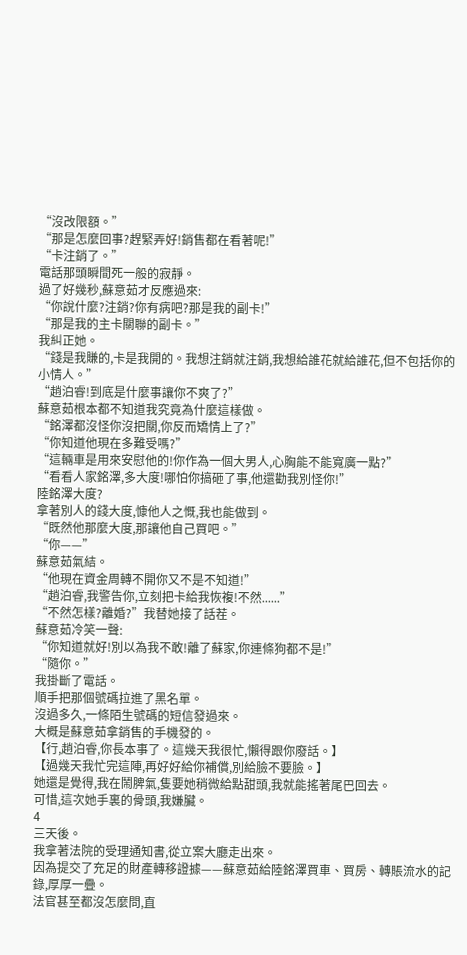“沒改限額。”
“那是怎麼回事?趕緊弄好!銷售都在看著呢!”
“卡注銷了。”
電話那頭瞬間死一般的寂靜。
過了好幾秒,蘇意茹才反應過來:
“你說什麼?注銷?你有病吧?那是我的副卡!”
“那是我的主卡關聯的副卡。”
我糾正她。
“錢是我賺的,卡是我開的。我想注銷就注銷,我想給誰花就給誰花,但不包括你的小情人。”
“趙泊睿!到底是什麼事讓你不爽了?”
蘇意茹根本都不知道我究竟為什麼這樣做。
“銘澤都沒怪你沒把關,你反而矯情上了?”
“你知道他現在多難受嗎?”
“這輛車是用來安慰他的!你作為一個大男人,心胸能不能寬廣一點?”
“看看人家銘澤,多大度!哪怕你搞砸了事,他還勸我別怪你!”
陸銘澤大度?
拿著別人的錢大度,慷他人之慨,我也能做到。
“既然他那麼大度,那讓他自己買吧。”
“你——”
蘇意茹氣結。
“他現在資金周轉不開你又不是不知道!”
“趙泊睿,我警告你,立刻把卡給我恢複!不然......”
“不然怎樣?離婚?”我替她接了話茬。
蘇意茹冷笑一聲:
“你知道就好!別以為我不敢!離了蘇家,你連條狗都不是!”
“隨你。”
我掛斷了電話。
順手把那個號碼拉進了黑名單。
沒過多久,一條陌生號碼的短信發過來。
大概是蘇意茹拿銷售的手機發的。
【行,趙泊睿,你長本事了。這幾天我很忙,懶得跟你廢話。】
【過幾天我忙完這陣,再好好給你補償,別給臉不要臉。】
她還是覺得,我在鬧脾氣,隻要她稍微給點甜頭,我就能搖著尾巴回去。
可惜,這次她手裏的骨頭,我嫌臟。
4
三天後。
我拿著法院的受理通知書,從立案大廳走出來。
因為提交了充足的財產轉移證據——蘇意茹給陸銘澤買車、買房、轉賬流水的記錄,厚厚一疊。
法官甚至都沒怎麼問,直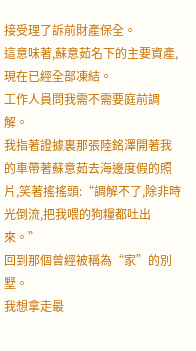接受理了訴前財產保全。
這意味著,蘇意茹名下的主要資產,現在已經全部凍結。
工作人員問我需不需要庭前調解。
我指著證據裏那張陸銘澤開著我的車帶著蘇意茹去海邊度假的照片,笑著搖搖頭:“調解不了,除非時光倒流,把我喂的狗糧都吐出來。”
回到那個曾經被稱為“家”的別墅。
我想拿走最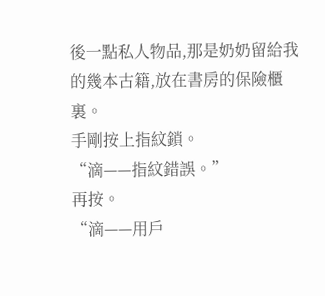後一點私人物品,那是奶奶留給我的幾本古籍,放在書房的保險櫃裏。
手剛按上指紋鎖。
“滴——指紋錯誤。”
再按。
“滴——用戶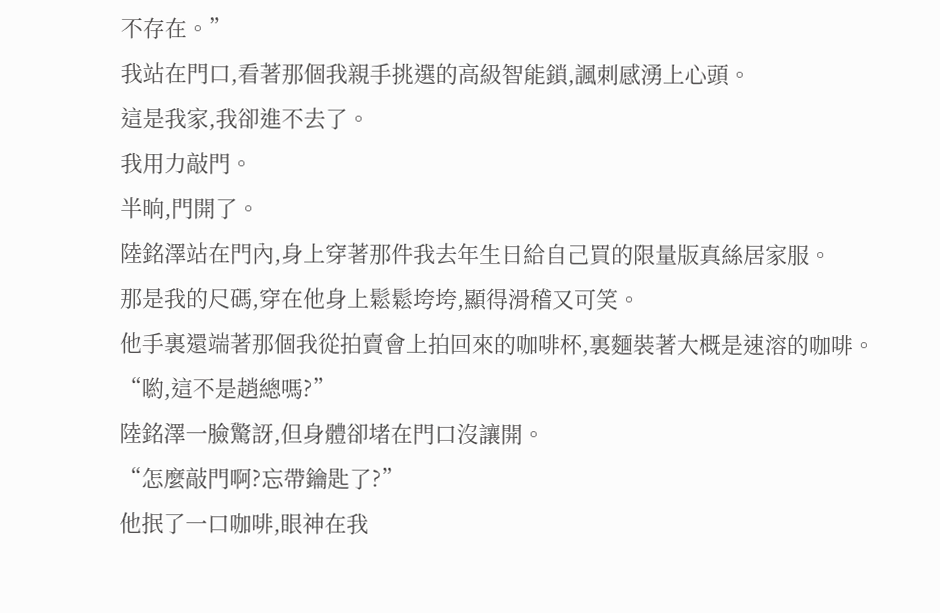不存在。”
我站在門口,看著那個我親手挑選的高級智能鎖,諷刺感湧上心頭。
這是我家,我卻進不去了。
我用力敲門。
半晌,門開了。
陸銘澤站在門內,身上穿著那件我去年生日給自己買的限量版真絲居家服。
那是我的尺碼,穿在他身上鬆鬆垮垮,顯得滑稽又可笑。
他手裏還端著那個我從拍賣會上拍回來的咖啡杯,裏麵裝著大概是速溶的咖啡。
“喲,這不是趙總嗎?”
陸銘澤一臉驚訝,但身體卻堵在門口沒讓開。
“怎麼敲門啊?忘帶鑰匙了?”
他抿了一口咖啡,眼神在我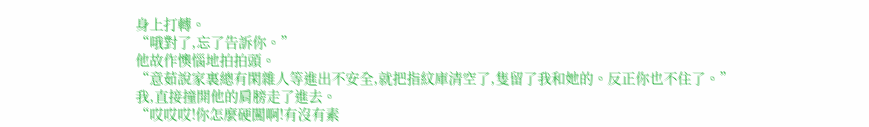身上打轉。
“哦對了,忘了告訴你。”
他故作懊惱地拍拍頭。
“意茹說家裏總有閑雜人等進出不安全,就把指紋庫清空了,隻留了我和她的。反正你也不住了。”
我,直接撞開他的肩膀走了進去。
“哎哎哎!你怎麼硬闖啊!有沒有素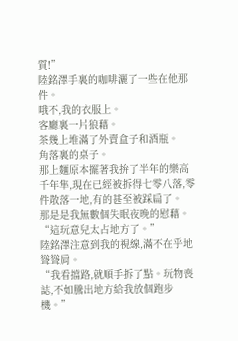質!”
陸銘澤手裏的咖啡灑了一些在他那件。
哦不,我的衣服上。
客廳裏一片狼藉。
茶幾上堆滿了外賣盒子和酒瓶。
角落裏的桌子。
那上麵原本擺著我拚了半年的樂高千年隼,現在已經被拆得七零八落,零件散落一地,有的甚至被踩扁了。
那是是我無數個失眠夜晚的慰藉。
“這玩意兒太占地方了。”
陸銘澤注意到我的視線,滿不在乎地聳聳肩。
“我看擋路,就順手拆了點。玩物喪誌,不如騰出地方給我放個跑步機。”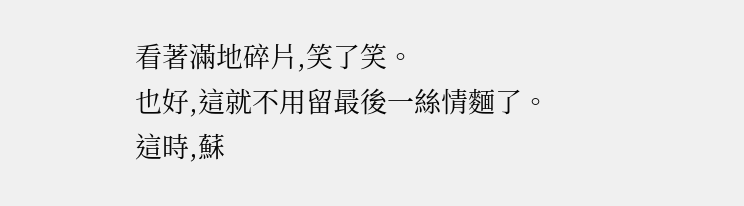看著滿地碎片,笑了笑。
也好,這就不用留最後一絲情麵了。
這時,蘇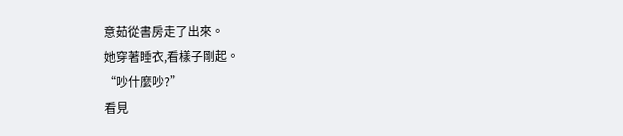意茹從書房走了出來。
她穿著睡衣,看樣子剛起。
“吵什麼吵?”
看見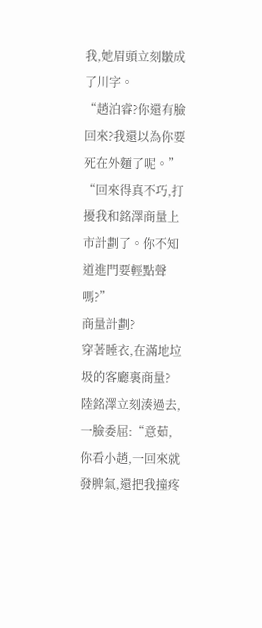我,她眉頭立刻皺成了川字。
“趙泊睿?你還有臉回來?我還以為你要死在外麵了呢。”
“回來得真不巧,打擾我和銘澤商量上市計劃了。你不知道進門要輕點聲嗎?”
商量計劃?
穿著睡衣,在滿地垃圾的客廳裏商量?
陸銘澤立刻湊過去,一臉委屈:“意茹,你看小趙,一回來就發脾氣,還把我撞疼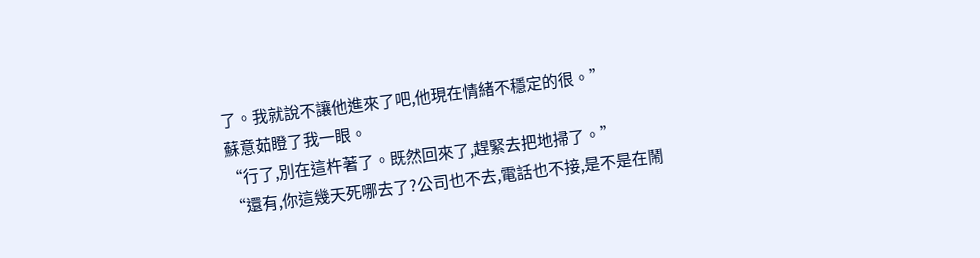了。我就說不讓他進來了吧,他現在情緒不穩定的很。”
蘇意茹瞪了我一眼。
“行了,別在這杵著了。既然回來了,趕緊去把地掃了。”
“還有,你這幾天死哪去了?公司也不去,電話也不接,是不是在鬧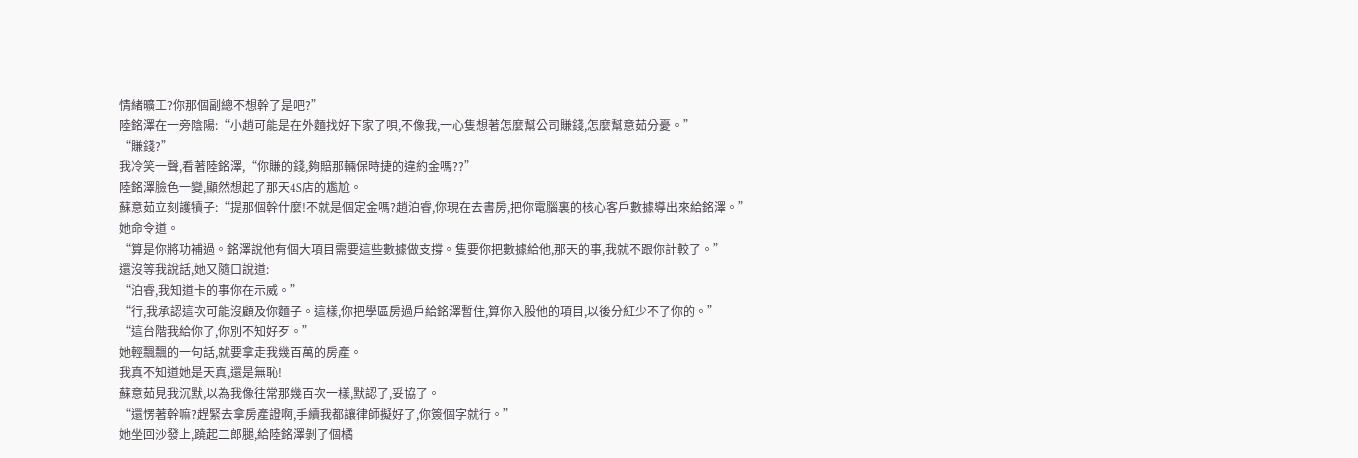情緒曠工?你那個副總不想幹了是吧?”
陸銘澤在一旁陰陽:“小趙可能是在外麵找好下家了唄,不像我,一心隻想著怎麼幫公司賺錢,怎麼幫意茹分憂。”
“賺錢?”
我冷笑一聲,看著陸銘澤,“你賺的錢,夠賠那輛保時捷的違約金嗎??”
陸銘澤臉色一變,顯然想起了那天4S店的尷尬。
蘇意茹立刻護犢子:“提那個幹什麼!不就是個定金嗎?趙泊睿,你現在去書房,把你電腦裏的核心客戶數據導出來給銘澤。”
她命令道。
“算是你將功補過。銘澤說他有個大項目需要這些數據做支撐。隻要你把數據給他,那天的事,我就不跟你計較了。”
還沒等我說話,她又隨口說道:
“泊睿,我知道卡的事你在示威。”
“行,我承認這次可能沒顧及你麵子。這樣,你把學區房過戶給銘澤暫住,算你入股他的項目,以後分紅少不了你的。”
“這台階我給你了,你別不知好歹。”
她輕飄飄的一句話,就要拿走我幾百萬的房產。
我真不知道她是天真,還是無恥!
蘇意茹見我沉默,以為我像往常那幾百次一樣,默認了,妥協了。
“還愣著幹嘛?趕緊去拿房產證啊,手續我都讓律師擬好了,你簽個字就行。”
她坐回沙發上,蹺起二郎腿,給陸銘澤剝了個橘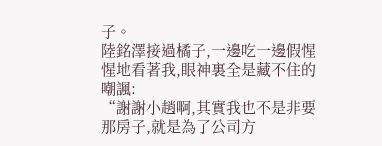子。
陸銘澤接過橘子,一邊吃一邊假惺惺地看著我,眼神裏全是藏不住的嘲諷:
“謝謝小趙啊,其實我也不是非要那房子,就是為了公司方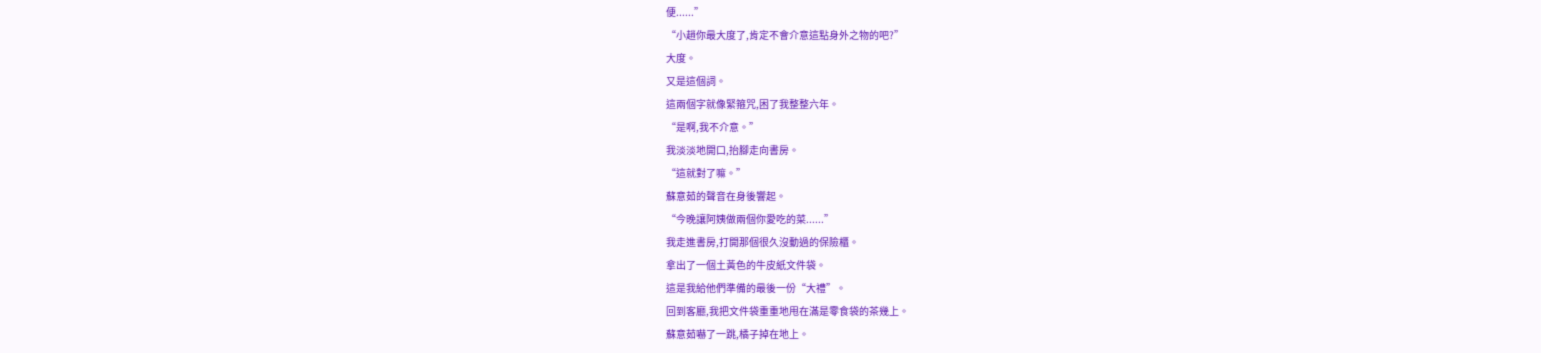便......”
“小趙你最大度了,肯定不會介意這點身外之物的吧?”
大度。
又是這個詞。
這兩個字就像緊箍咒,困了我整整六年。
“是啊,我不介意。”
我淡淡地開口,抬腳走向書房。
“這就對了嘛。”
蘇意茹的聲音在身後響起。
“今晚讓阿姨做兩個你愛吃的菜......”
我走進書房,打開那個很久沒動過的保險櫃。
拿出了一個土黃色的牛皮紙文件袋。
這是我給他們準備的最後一份“大禮”。
回到客廳,我把文件袋重重地甩在滿是零食袋的茶幾上。
蘇意茹嚇了一跳,橘子掉在地上。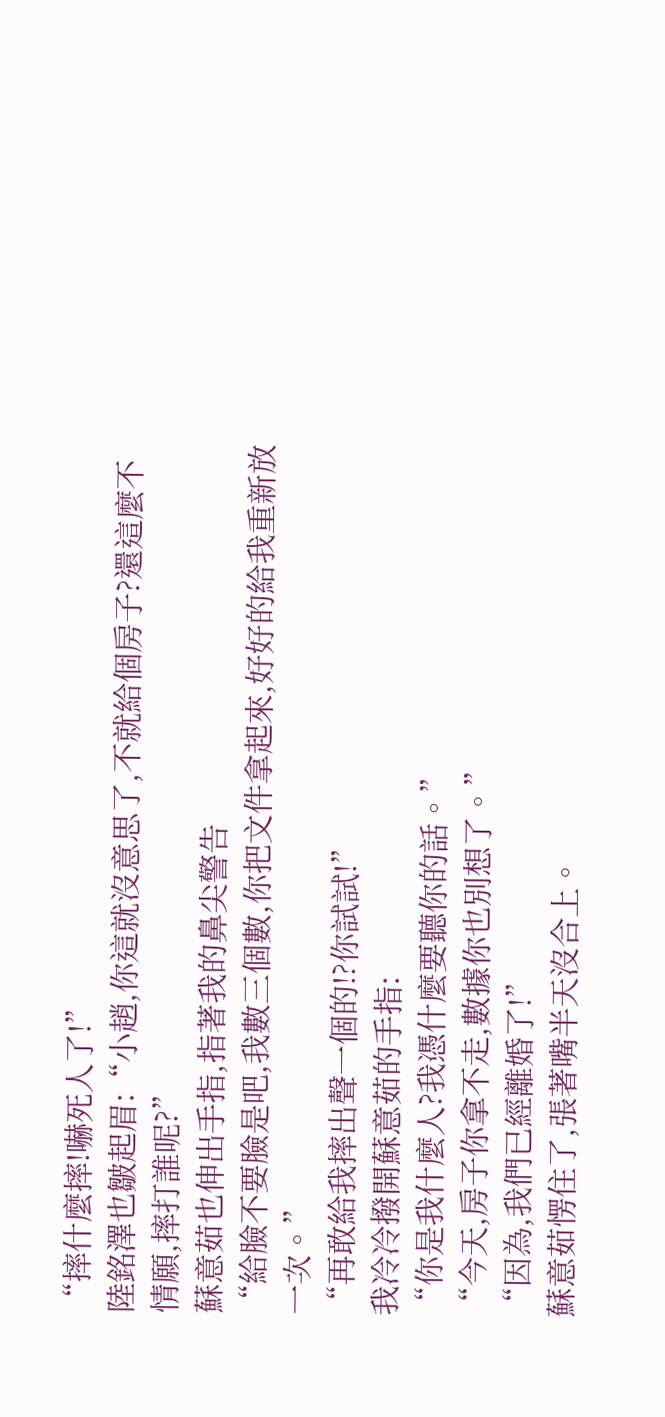“摔什麼摔!嚇死人了!”
陸銘澤也皺起眉:“小趙,你這就沒意思了,不就給個房子?還這麼不情願,摔打誰呢?”
蘇意茹也伸出手指,指著我的鼻尖警告
“給臉不要臉是吧,我數三個數,你把文件拿起來,好好的給我重新放一次。”
“再敢給我摔出聲一個的!?你試試!”
我冷冷撥開蘇意茹的手指:
“你是我什麼人?我憑什麼要聽你的話。”
“今天,房子你拿不走,數據你也別想了。”
“因為,我們已經離婚了!”
蘇意茹愣住了,張著嘴半天沒合上。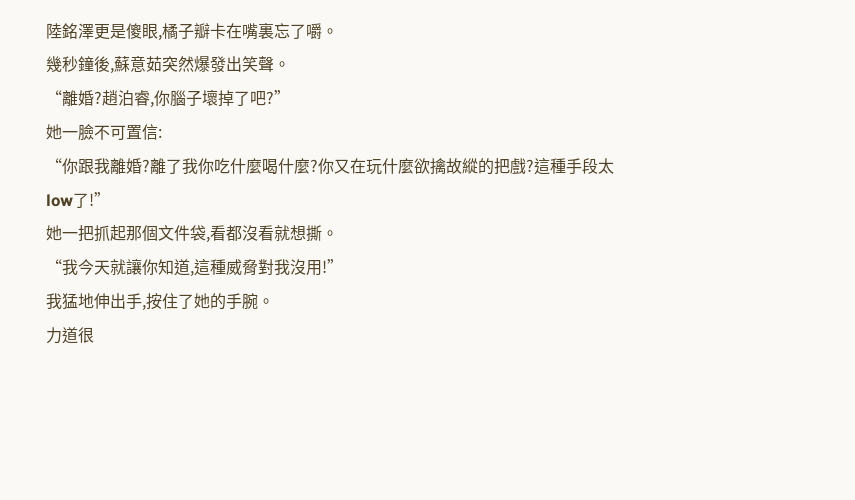陸銘澤更是傻眼,橘子瓣卡在嘴裏忘了嚼。
幾秒鐘後,蘇意茹突然爆發出笑聲。
“離婚?趙泊睿,你腦子壞掉了吧?”
她一臉不可置信:
“你跟我離婚?離了我你吃什麼喝什麼?你又在玩什麼欲擒故縱的把戲?這種手段太low了!”
她一把抓起那個文件袋,看都沒看就想撕。
“我今天就讓你知道,這種威脅對我沒用!”
我猛地伸出手,按住了她的手腕。
力道很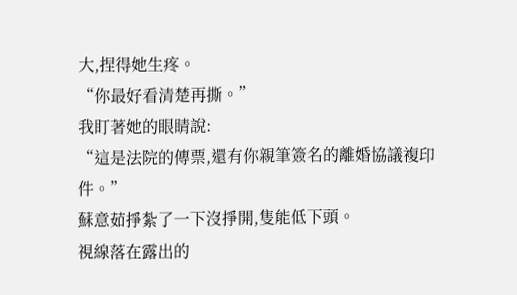大,捏得她生疼。
“你最好看清楚再撕。”
我盯著她的眼睛說:
“這是法院的傳票,還有你親筆簽名的離婚協議複印件。”
蘇意茹掙紮了一下沒掙開,隻能低下頭。
視線落在露出的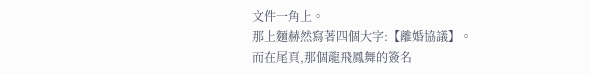文件一角上。
那上麵赫然寫著四個大字:【離婚協議】。
而在尾頁,那個龍飛鳳舞的簽名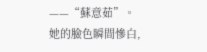——“蘇意茹”。
她的臉色瞬間慘白,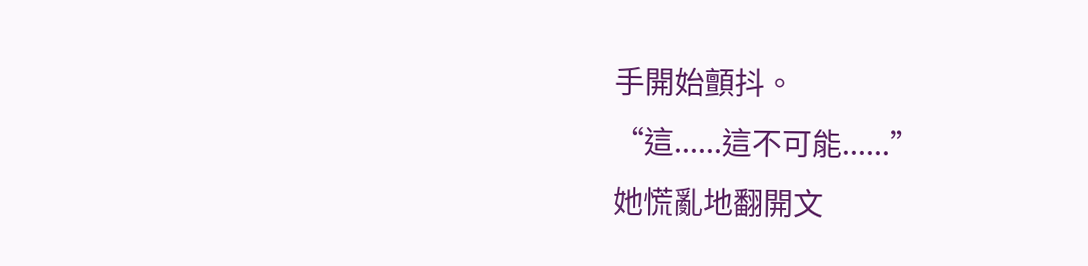手開始顫抖。
“這......這不可能......”
她慌亂地翻開文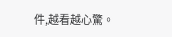件,越看越心驚。